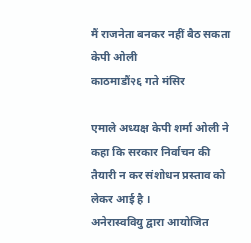मैं राजनेता बनकर नहीं बैठ सकता केपी ओली
काठमाडौं२६ गते मंसिर

एमाले अध्यक्ष केपी शर्मा ओली ने कहा कि सरकार निर्वाचन की तैयारी न कर संशोधन प्रस्ताव को लेकर आई है ।
अनेरास्ववियु द्वारा आयोजित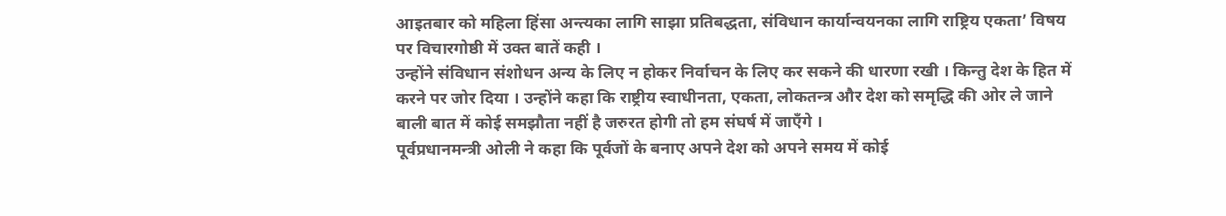आइतबार को महिला हिंसा अन्त्यका लागि साझा प्रतिबद्धता, संविधान कार्यान्वयनका लागि राष्ट्रिय एकता’ विषय पर विचारगोष्ठी में उक्त बातें कही ।
उन्होंने संविधान संशोधन अन्य के लिए न होकर निर्वाचन के लिए कर सकने की धारणा रखी । किन्तु देश के हित में करने पर जोर दिया । उन्होंने कहा कि राष्ट्रीय स्वाधीनता, एकता, लोकतन्त्र और देश को समृद्धि की ओर ले जाने बाली बात में कोई समझौता नहीं है जरुरत होगी तो हम संघर्ष में जाएँगे ।
पूर्वप्रधानमन्त्री ओली ने कहा कि पूर्वजों के बनाए अपने देश को अपने समय में कोई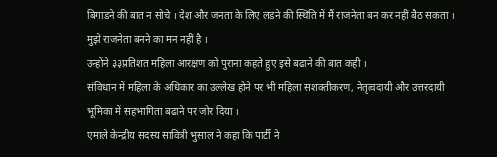बिगाडने की बात न सोचे । देश और जनता के लिए लडने की स्थिति में मैं राजनेता बन कर नहीं बैठ सकता । मुझे राजनेता बनने का मन नहीं है ।
उन्होंने ३३प्रतिशत महिला आरक्षण को पुराना कहते हुए इसे बढाने की बात कही ।
संविधान में महिला के अधिकार का उल्लेख होने पर भी महिला सशक्तीकरण, नेतृत्वदायी और उत्तरदायी भूमिका में सहभागिता बढाने पर जोर दिया ।
एमाले केन्द्रीय सदस्य सावित्री भुसाल ने कहा कि पार्टी ने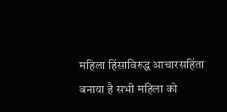महिला हिंसाविरुद्ध आचारसहिंता बनाया है सभी महिला को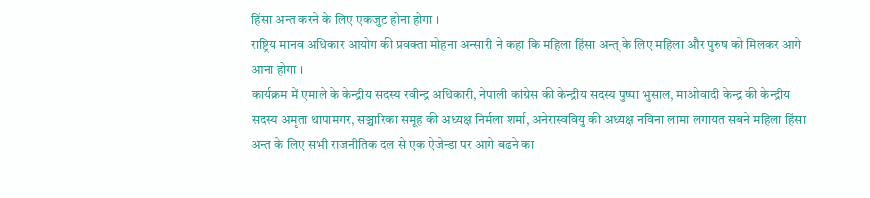हिंसा अन्त करने के लिए एकजुट होना होगा ।
राष्ट्रिय मानव अधिकार आयोग की प्रवक्ता मोहना अन्सारी ने कहा कि महिला हिंसा अन्त् के लिए महिला और पुरुष को मिलकर आगे आना होगा ।
कार्यक्रम में एमाले के केन्द्रीय सदस्य रवीन्द्र अधिकारी, नेपाली कांग्रेस की केन्द्रीय सदस्य पुष्पा भुसाल, माओवादी केन्द्र की केन्द्रीय सदस्य अमृता थापामगर, सञ्चारिका समूह की अध्यक्ष निर्मला शर्मा, अनेरास्ववियु की अध्यक्ष नविना लामा लगायत सबने महिला हिंसा अन्त के लिए सभी राजनीतिक दल से एक ऐजेन्डा पर आगे बढने का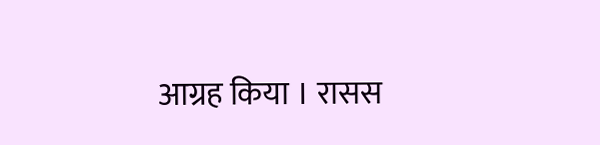आग्रह किया । रासस